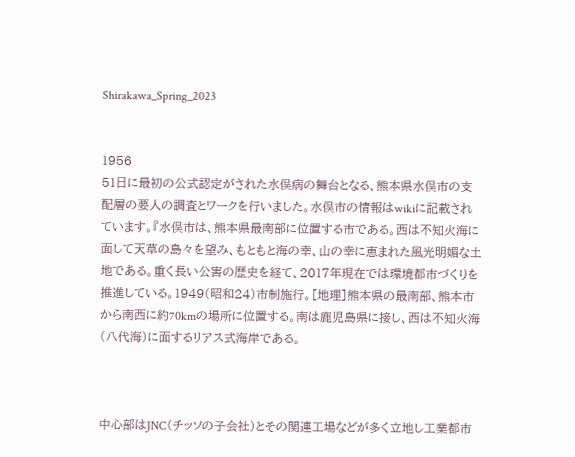Shirakawa_Spring_2023


1956
51日に最初の公式認定がされた水俣病の舞台となる、熊本県水俣市の支配層の要人の調査とワークを行いました。水俣市の情報はwikiに記載されています。『水俣市は、熊本県最南部に位置する市である。西は不知火海に面して天草の島々を望み、もともと海の幸、山の幸に恵まれた風光明媚な土地である。重く長い公害の歴史を経て、2017年現在では環境都市づくりを推進している。1949(昭和24)市制施行。[地理]熊本県の最南部、熊本市から南西に約70kmの場所に位置する。南は鹿児島県に接し、西は不知火海(八代海)に面するリアス式海岸である。



中心部はJNC(チッソの子会社)とその関連工場などが多く立地し工業都市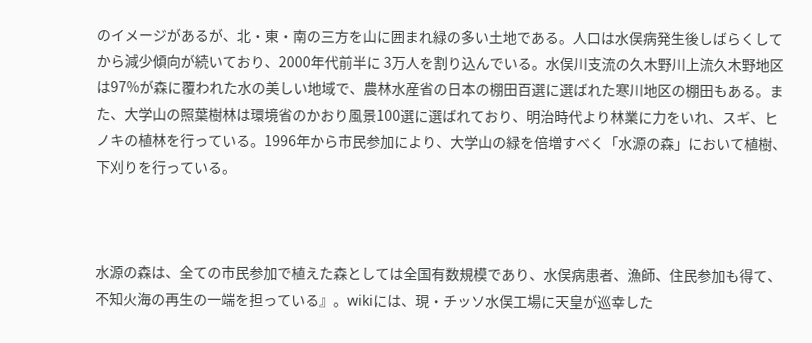のイメージがあるが、北・東・南の三方を山に囲まれ緑の多い土地である。人口は水俣病発生後しばらくしてから減少傾向が続いており、2000年代前半に 3万人を割り込んでいる。水俣川支流の久木野川上流久木野地区は97%が森に覆われた水の美しい地域で、農林水産省の日本の棚田百選に選ばれた寒川地区の棚田もある。また、大学山の照葉樹林は環境省のかおり風景100選に選ばれており、明治時代より林業に力をいれ、スギ、ヒノキの植林を行っている。1996年から市民参加により、大学山の緑を倍増すべく「水源の森」において植樹、下刈りを行っている。



水源の森は、全ての市民参加で植えた森としては全国有数規模であり、水俣病患者、漁師、住民参加も得て、不知火海の再生の一端を担っている』。wikiには、現・チッソ水俣工場に天皇が巡幸した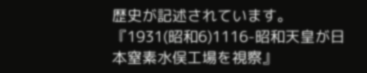歴史が記述されています。『1931(昭和6)1116-昭和天皇が日本窒素水俣工場を視察』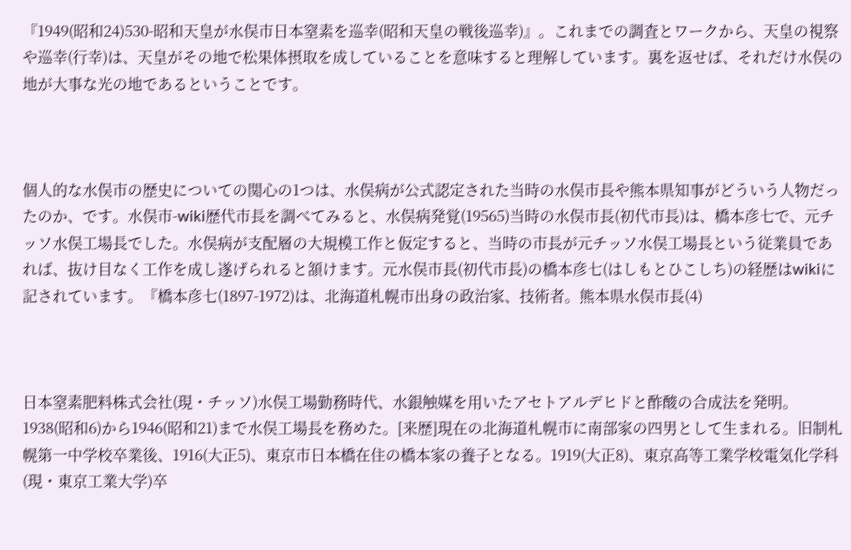『1949(昭和24)530-昭和天皇が水俣市日本窒素を巡幸(昭和天皇の戦後巡幸)』。これまでの調査とワークから、天皇の視察や巡幸(行幸)は、天皇がその地で松果体摂取を成していることを意味すると理解しています。裏を返せば、それだけ水俣の地が大事な光の地であるということです。



個人的な水俣市の歴史についての関心の1つは、水俣病が公式認定された当時の水俣市長や熊本県知事がどういう人物だったのか、です。水俣市-wiki歴代市長を調べてみると、水俣病発覚(19565)当時の水俣市長(初代市長)は、橋本彦七で、元チッソ水俣工場長でした。水俣病が支配層の大規模工作と仮定すると、当時の市長が元チッソ水俣工場長という従業員であれば、抜け目なく工作を成し遂げられると頷けます。元水俣市長(初代市長)の橋本彦七(はしもとひこしち)の経歴はwikiに記されています。『橋本彦七(1897-1972)は、北海道札幌市出身の政治家、技術者。熊本県水俣市長(4)



日本窒素肥料株式会社(現・チッソ)水俣工場勤務時代、水銀触媒を用いたアセトアルデヒドと酢酸の合成法を発明。1938(昭和6)から1946(昭和21)まで水俣工場長を務めた。[来歴]現在の北海道札幌市に南部家の四男として生まれる。旧制札幌第一中学校卒業後、1916(大正5)、東京市日本橋在住の橋本家の養子となる。1919(大正8)、東京高等工業学校電気化学科(現・東京工業大学)卒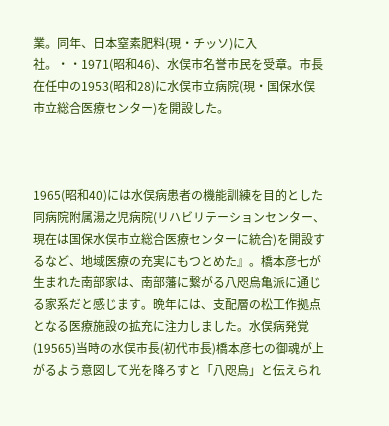業。同年、日本窒素肥料(現・チッソ)に入社。・・1971(昭和46)、水俣市名誉市民を受章。市長在任中の1953(昭和28)に水俣市立病院(現・国保水俣市立総合医療センター)を開設した。



1965(昭和40)には水俣病患者の機能訓練を目的とした同病院附属湯之児病院(リハビリテーションセンター、現在は国保水俣市立総合医療センターに統合)を開設するなど、地域医療の充実にもつとめた』。橋本彦七が生まれた南部家は、南部藩に繋がる八咫烏亀派に通じる家系だと感じます。晩年には、支配層の松工作拠点となる医療施設の拡充に注力しました。水俣病発覚(19565)当時の水俣市長(初代市長)橋本彦七の御魂が上がるよう意図して光を降ろすと「八咫烏」と伝えられ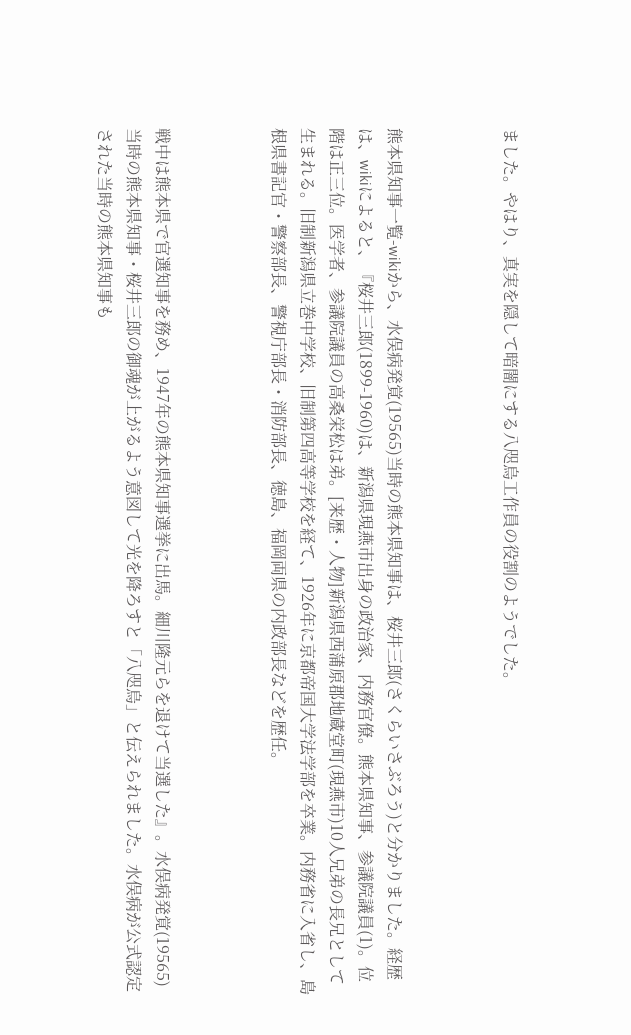ました。やはり、真実を隠して暗闇にする八咫烏工作員の役割のようでした。



熊本県知事一覧-wikiから、水俣病発覚(19565)当時の熊本県知事は、桜井三郎(さくらいさぶろう)と分かりました。経歴は、wikiによると、『桜井三郎(1899-1960)は、新潟県現燕市出身の政治家、内務官僚。熊本県知事、参議院議員(1)。位階は正三位。医学者、参議院議員の高桑栄松は弟。[来歴・人物]新潟県西蒲原郡地蔵堂町(現燕市)10人兄弟の長兄として生まれる。旧制新潟県立巻中学校、旧制第四高等学校を経て、1926年に京都帝国大学法学部を卒業。内務省に入省し、島根県書記官・警察部長、警視庁部長・消防部長、徳島、福岡両県の内政部長などを歴任。



戦中は熊本県で官選知事を務め、1947年の熊本県知事選挙に出馬。細川隆元らを退けて当選した』。水俣病発覚(19565)当時の熊本県知事・桜井三郎の御魂が上がるよう意図して光を降ろすと「八咫烏」と伝えられました。水俣病が公式認定された当時の熊本県知事も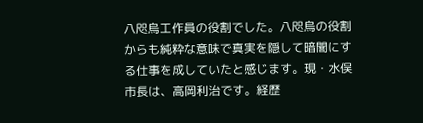八咫烏工作員の役割でした。八咫烏の役割からも純粋な意味で真実を隠して暗闇にする仕事を成していたと感じます。現・水俣市長は、高岡利治です。経歴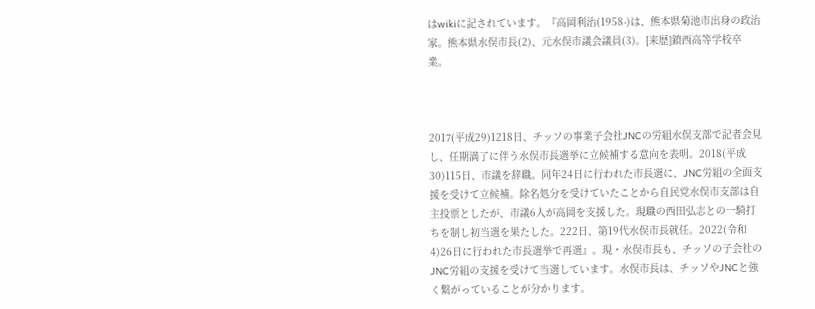はwikiに記されています。『高岡利治(1958-)は、熊本県菊池市出身の政治家。熊本県水俣市長(2)、元水俣市議会議員(3)。[来歴]鎮西高等学校卒業。



2017(平成29)1218日、チッソの事業子会社JNCの労組水俣支部で記者会見し、任期満了に伴う水俣市長選挙に立候補する意向を表明。2018(平成30)115日、市議を辞職。同年24日に行われた市長選に、JNC労組の全面支援を受けて立候補。除名処分を受けていたことから自民党水俣市支部は自主投票としたが、市議6人が高岡を支援した。現職の西田弘志との一騎打ちを制し初当選を果たした。222日、第19代水俣市長就任。2022(令和4)26日に行われた市長選挙で再選』。現・水俣市長も、チッソの子会社のJNC労組の支援を受けて当選しています。水俣市長は、チッソやJNCと強く繋がっていることが分かります。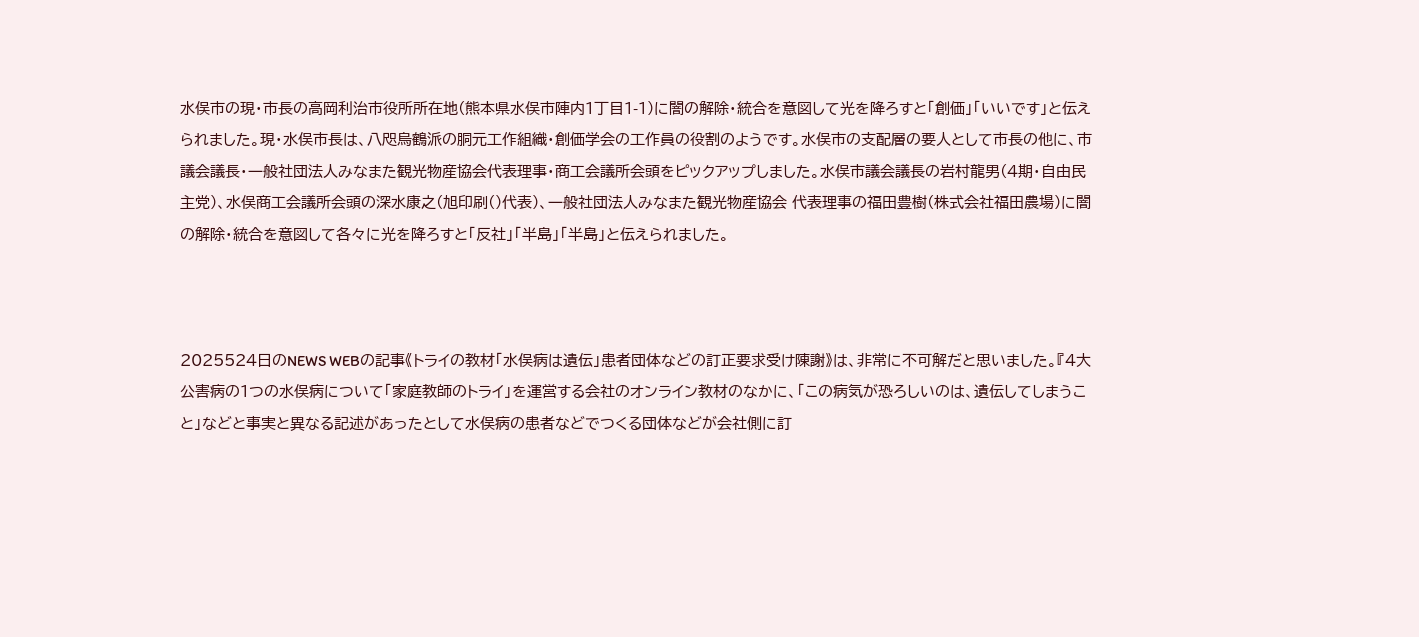水俣市の現・市長の高岡利治市役所所在地(熊本県水俣市陣内1丁目1-1)に闇の解除・統合を意図して光を降ろすと「創価」「いいです」と伝えられました。現・水俣市長は、八咫烏鶴派の胴元工作組織・創価学会の工作員の役割のようです。水俣市の支配層の要人として市長の他に、市議会議長・一般社団法人みなまた観光物産協会代表理事・商工会議所会頭をピックアップしました。水俣市議会議長の岩村龍男(4期・自由民主党)、水俣商工会議所会頭の深水康之(旭印刷()代表)、一般社団法人みなまた観光物産協会 代表理事の福田豊樹(株式会社福田農場)に闇の解除・統合を意図して各々に光を降ろすと「反社」「半島」「半島」と伝えられました。



2025524日のNEWS WEBの記事《トライの教材「水俣病は遺伝」患者団体などの訂正要求受け陳謝》は、非常に不可解だと思いました。『4大公害病の1つの水俣病について「家庭教師のトライ」を運営する会社のオンライン教材のなかに、「この病気が恐ろしいのは、遺伝してしまうこと」などと事実と異なる記述があったとして水俣病の患者などでつくる団体などが会社側に訂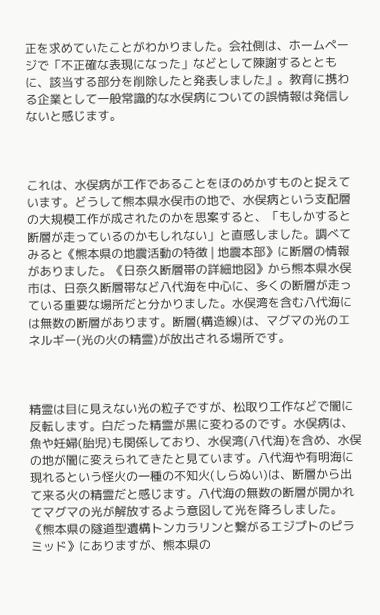正を求めていたことがわかりました。会社側は、ホームページで「不正確な表現になった」などとして陳謝するとともに、該当する部分を削除したと発表しました』。教育に携わる企業として一般常識的な水俣病についての誤情報は発信しないと感じます。



これは、水俣病が工作であることをほのめかすものと捉えています。どうして熊本県水俣市の地で、水俣病という支配層の大規模工作が成されたのかを思案すると、「もしかすると断層が走っているのかもしれない」と直感しました。調べてみると《熊本県の地震活動の特徴 | 地震本部》に断層の情報がありました。《日奈久断層帯の詳細地図》から熊本県水俣市は、日奈久断層帯など八代海を中心に、多くの断層が走っている重要な場所だと分かりました。水俣湾を含む八代海には無数の断層があります。断層(構造線)は、マグマの光のエネルギー(光の火の精霊)が放出される場所です。



精霊は目に見えない光の粒子ですが、松取り工作などで闇に反転します。白だった精霊が黒に変わるのです。水俣病は、魚や妊婦(胎児)も関係しており、水俣湾(八代海)を含め、水俣の地が闇に変えられてきたと見ています。八代海や有明海に現れるという怪火の一種の不知火(しらぬい)は、断層から出て来る火の精霊だと感じます。八代海の無数の断層が開かれてマグマの光が解放するよう意図して光を降ろしました。《熊本県の隧道型遺構トンカラリンと繋がるエジプトのピラミッド》にありますが、熊本県の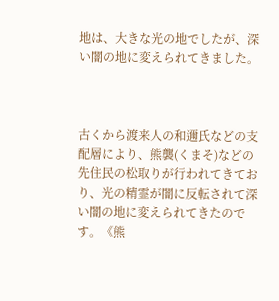地は、大きな光の地でしたが、深い闇の地に変えられてきました。



古くから渡来人の和邇氏などの支配層により、熊襲(くまそ)などの先住民の松取りが行われてきており、光の精霊が闇に反転されて深い闇の地に変えられてきたのです。《熊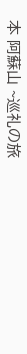本 阿蘇山 ~巡礼の旅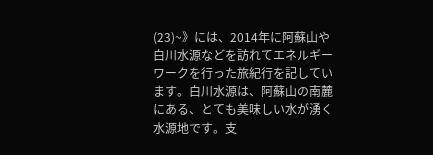(23)~》には、2014年に阿蘇山や白川水源などを訪れてエネルギーワークを行った旅紀行を記しています。白川水源は、阿蘇山の南麓にある、とても美味しい水が湧く水源地です。支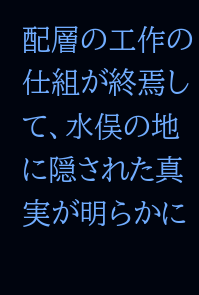配層の工作の仕組が終焉して、水俣の地に隠された真実が明らかに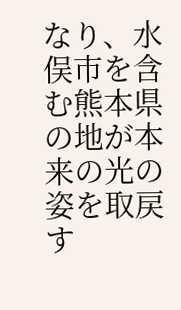なり、水俣市を含む熊本県の地が本来の光の姿を取戻す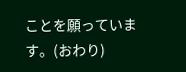ことを願っています。(おわり)